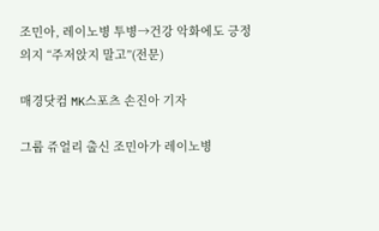조민아, 레이노병 투병→건강 악화에도 긍정 의지 “주저앉지 말고”(전문)

매경닷컴 MK스포츠 손진아 기자

그룹 쥬얼리 출신 조민아가 레이노병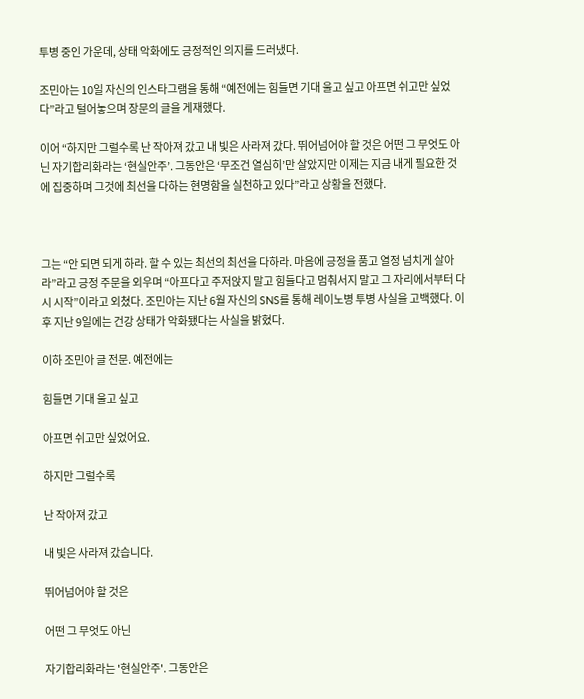투병 중인 가운데, 상태 악화에도 긍정적인 의지를 드러냈다.

조민아는 10일 자신의 인스타그램을 통해 “예전에는 힘들면 기대 울고 싶고 아프면 쉬고만 싶었다”라고 털어놓으며 장문의 글을 게재했다.

이어 “하지만 그럴수록 난 작아져 갔고 내 빛은 사라져 갔다. 뛰어넘어야 할 것은 어떤 그 무엇도 아닌 자기합리화라는 ‘현실안주’. 그동안은 ‘무조건 열심히’만 살았지만 이제는 지금 내게 필요한 것에 집중하며 그것에 최선을 다하는 현명함을 실천하고 있다”라고 상황을 전했다.



그는 “안 되면 되게 하라. 할 수 있는 최선의 최선을 다하라. 마음에 긍정을 품고 열정 넘치게 살아라”라고 긍정 주문을 외우며 “아프다고 주저앉지 말고 힘들다고 멈춰서지 말고 그 자리에서부터 다시 시작”이라고 외쳤다. 조민아는 지난 6월 자신의 SNS를 통해 레이노병 투병 사실을 고백했다. 이후 지난 9일에는 건강 상태가 악화됐다는 사실을 밝혔다.

이하 조민아 글 전문. 예전에는

힘들면 기대 울고 싶고

아프면 쉬고만 싶었어요.

하지만 그럴수록

난 작아져 갔고

내 빛은 사라져 갔습니다.

뛰어넘어야 할 것은

어떤 그 무엇도 아닌

자기합리화라는 '현실안주'. 그동안은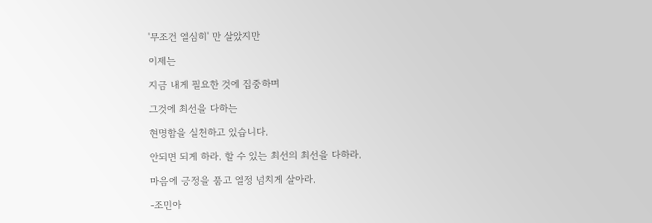'무조건 열심히' 만 살았지만

이제는

지금 내게 필요한 것에 집중하며

그것에 최선을 다하는

현명함을 실천하고 있습니다.

안되면 되게 하라. 할 수 있는 최선의 최선을 다하라.

마음에 긍정을 품고 열정 넘치게 살아라.

-조민아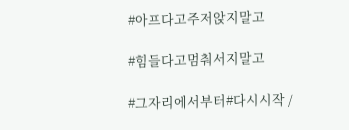#아프다고주저앉지말고

#힘들다고멈춰서지말고

#그자리에서부터#다시시작 /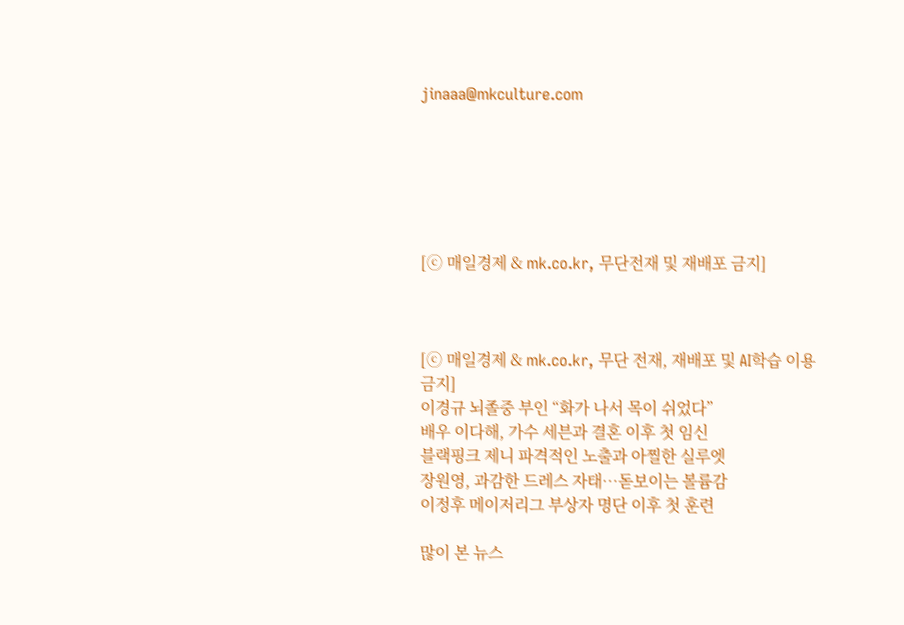jinaaa@mkculture.com






[ⓒ 매일경제 & mk.co.kr, 무단전재 및 재배포 금지]



[ⓒ 매일경제 & mk.co.kr, 무단 전재, 재배포 및 AI학습 이용 금지]
이경규 뇌졸중 부인 “화가 나서 목이 쉬었다”
배우 이다해, 가수 세븐과 결혼 이후 첫 임신
블랙핑크 제니 파격적인 노출과 아찔한 실루엣
장원영, 과감한 드레스 자태…돋보이는 볼륨감
이정후 메이저리그 부상자 명단 이후 첫 훈련

많이 본 뉴스